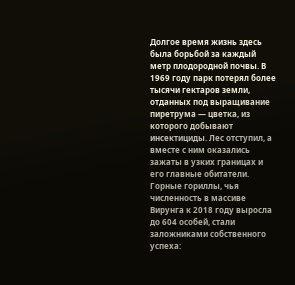Долгое время жизнь здесь была борьбой за каждый метр плодородной почвы. В 1969 году парк потерял более тысячи гектаров земли, отданных под выращивание пиретрума — цветка, из которого добывают инсектициды. Лес отступил, а вместе с ним оказались зажаты в узких границах и его главные обитатели. Горные гориллы, чья численность в массиве Вирунга к 2018 году выросла до 604 особей, стали заложниками собственного успеха: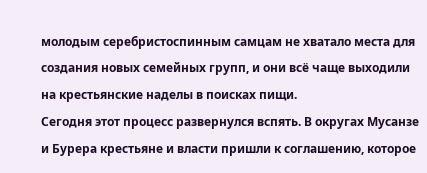молодым серебристоспинным самцам не хватало места для создания новых семейных групп, и они всё чаще выходили на крестьянские наделы в поисках пищи.
Сегодня этот процесс развернулся вспять. В округах Мусанзе и Бурера крестьяне и власти пришли к соглашению, которое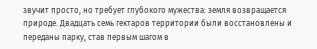звучит просто, но требует глубокого мужества: земля возвращается природе. Двадцать семь гектаров территории были восстановлены и переданы парку, став первым шагом в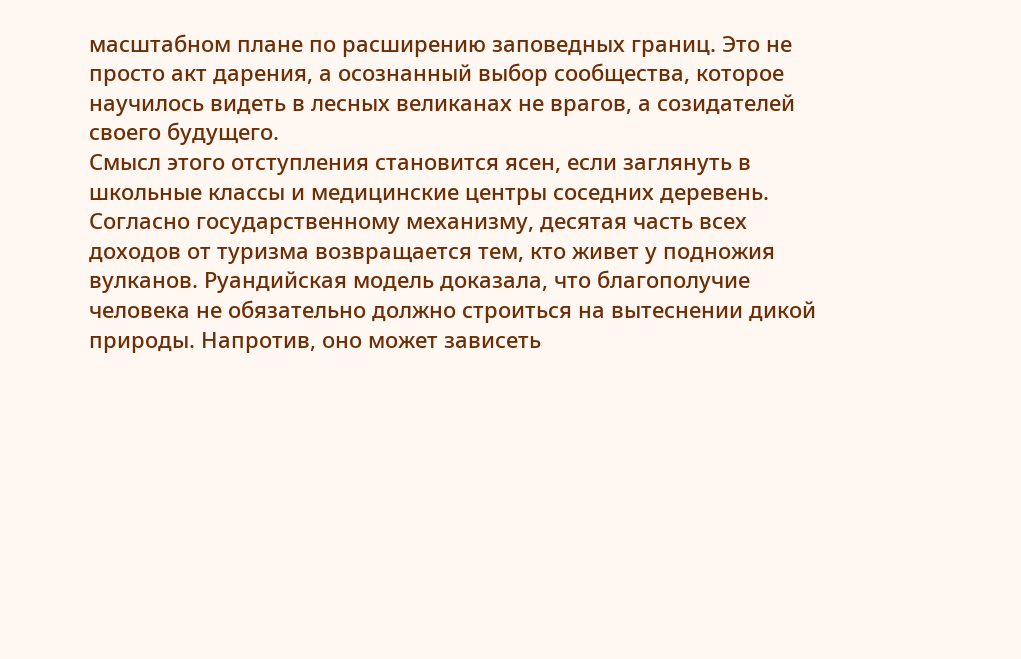масштабном плане по расширению заповедных границ. Это не просто акт дарения, а осознанный выбор сообщества, которое научилось видеть в лесных великанах не врагов, а созидателей своего будущего.
Смысл этого отступления становится ясен, если заглянуть в школьные классы и медицинские центры соседних деревень. Согласно государственному механизму, десятая часть всех доходов от туризма возвращается тем, кто живет у подножия вулканов. Руандийская модель доказала, что благополучие человека не обязательно должно строиться на вытеснении дикой природы. Напротив, оно может зависеть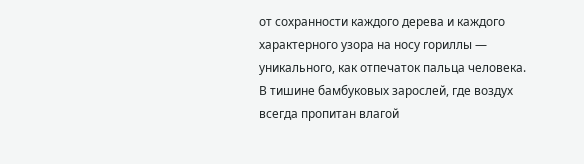от сохранности каждого дерева и каждого характерного узора на носу гориллы — уникального, как отпечаток пальца человека.
В тишине бамбуковых зарослей, где воздух всегда пропитан влагой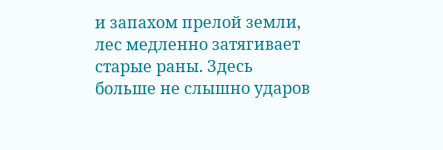и запахом прелой земли, лес медленно затягивает старые раны. Здесь больше не слышно ударов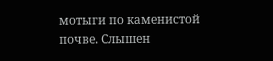мотыги по каменистой почве. Слышен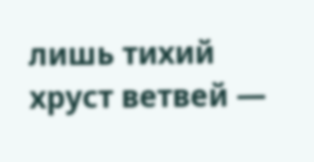лишь тихий хруст ветвей —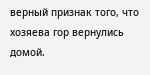верный признак того, что хозяева гор вернулись домой.